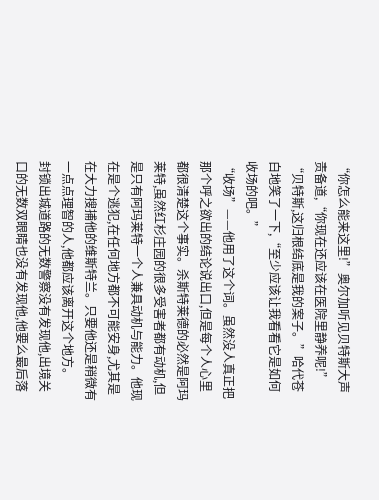“你怎么能来这里!”奥尔加听见贝特斯大声责备道,“你现在还应该在医院里静养呢!”
“贝特斯,这归根结底是我的案子。”哈代苍白地笑了一下,“至少应该让我看看它是如何收场的吧。”
“收场”——他用了这个词。虽然没人真正把那个呼之欲出的结论说出口,但是每个人心里都很清楚这个事实。杀斯特莱德的必然是阿玛莱特,虽然红杉庄园的很多受害者都有动机,但是只有阿玛莱特一个人兼具动机与能力。他现在是个逃犯,在任何地方都不可能安身,尤其是在大力搜捕他的维斯特兰。只要他还是稍微有一点点理智的人,他都应该离开这个地方。
封锁出城道路的无数警察没有发现他,出境关口的无数双眼睛也没有发现他,他要么最后落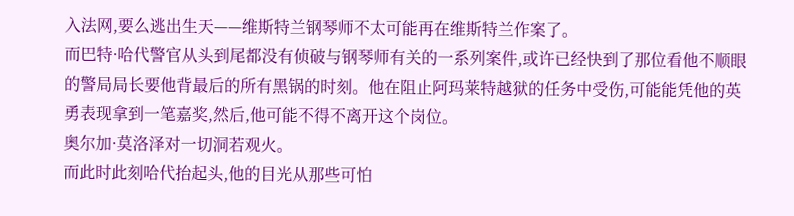入法网,要么逃出生天——维斯特兰钢琴师不太可能再在维斯特兰作案了。
而巴特·哈代警官从头到尾都没有侦破与钢琴师有关的一系列案件,或许已经快到了那位看他不顺眼的警局局长要他背最后的所有黑锅的时刻。他在阻止阿玛莱特越狱的任务中受伤,可能能凭他的英勇表现拿到一笔嘉奖,然后,他可能不得不离开这个岗位。
奥尔加·莫洛泽对一切洞若观火。
而此时此刻哈代抬起头,他的目光从那些可怕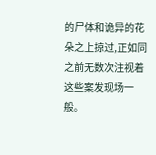的尸体和诡异的花朵之上掠过,正如同之前无数次注视着这些案发现场一般。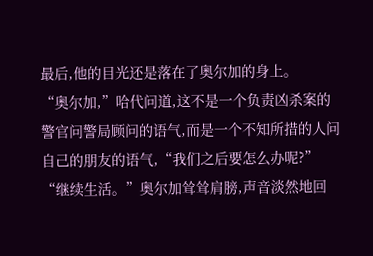最后,他的目光还是落在了奥尔加的身上。
“奥尔加,”哈代问道,这不是一个负责凶杀案的警官问警局顾问的语气,而是一个不知所措的人问自己的朋友的语气,“我们之后要怎么办呢?”
“继续生活。”奥尔加耸耸肩膀,声音淡然地回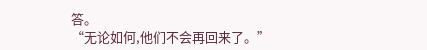答。
“无论如何,他们不会再回来了。”